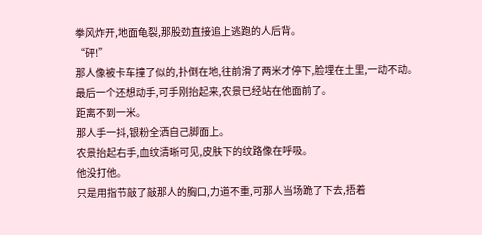拳风炸开,地面龟裂,那股劲直接追上逃跑的人后背。
“砰!”
那人像被卡车撞了似的,扑倒在地,往前滑了两米才停下,脸埋在土里,一动不动。
最后一个还想动手,可手刚抬起来,农景已经站在他面前了。
距离不到一米。
那人手一抖,银粉全洒自己脚面上。
农景抬起右手,血纹清晰可见,皮肤下的纹路像在呼吸。
他没打他。
只是用指节敲了敲那人的胸口,力道不重,可那人当场跪了下去,捂着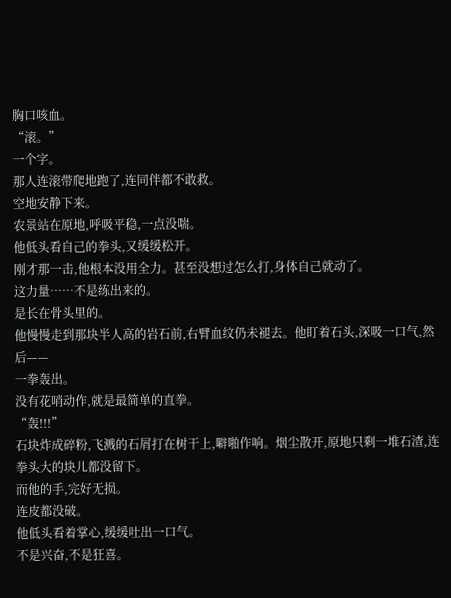胸口咳血。
“滚。”
一个字。
那人连滚带爬地跑了,连同伴都不敢救。
空地安静下来。
农景站在原地,呼吸平稳,一点没喘。
他低头看自己的拳头,又缓缓松开。
刚才那一击,他根本没用全力。甚至没想过怎么打,身体自己就动了。
这力量……不是练出来的。
是长在骨头里的。
他慢慢走到那块半人高的岩石前,右臂血纹仍未褪去。他盯着石头,深吸一口气,然后——
一拳轰出。
没有花哨动作,就是最简单的直拳。
“轰!!!”
石块炸成碎粉,飞溅的石屑打在树干上,噼啪作响。烟尘散开,原地只剩一堆石渣,连拳头大的块儿都没留下。
而他的手,完好无损。
连皮都没破。
他低头看着掌心,缓缓吐出一口气。
不是兴奋,不是狂喜。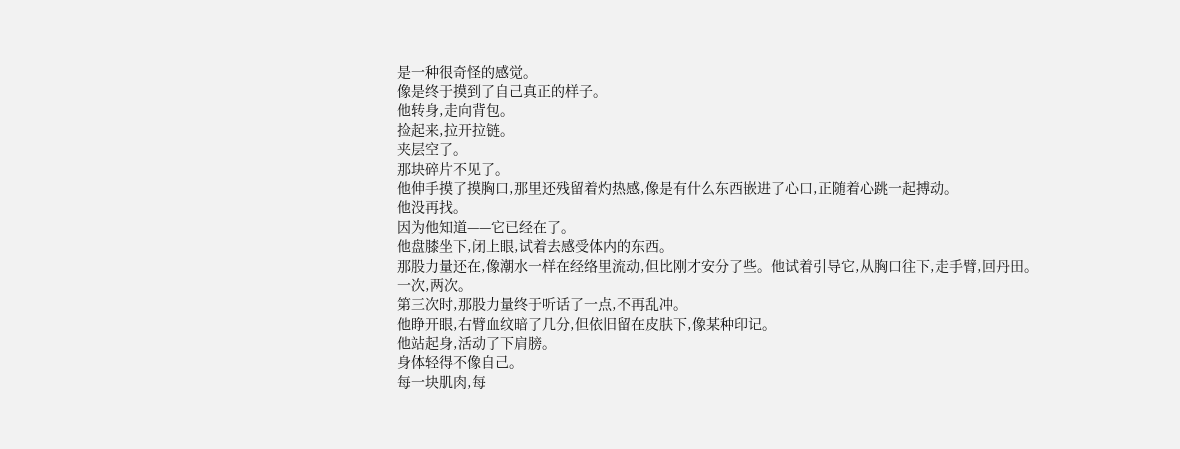是一种很奇怪的感觉。
像是终于摸到了自己真正的样子。
他转身,走向背包。
捡起来,拉开拉链。
夹层空了。
那块碎片不见了。
他伸手摸了摸胸口,那里还残留着灼热感,像是有什么东西嵌进了心口,正随着心跳一起搏动。
他没再找。
因为他知道——它已经在了。
他盘膝坐下,闭上眼,试着去感受体内的东西。
那股力量还在,像潮水一样在经络里流动,但比刚才安分了些。他试着引导它,从胸口往下,走手臂,回丹田。
一次,两次。
第三次时,那股力量终于听话了一点,不再乱冲。
他睁开眼,右臂血纹暗了几分,但依旧留在皮肤下,像某种印记。
他站起身,活动了下肩膀。
身体轻得不像自己。
每一块肌肉,每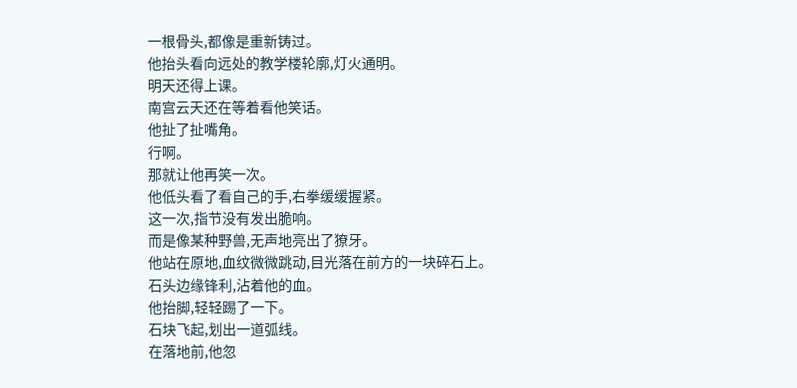一根骨头,都像是重新铸过。
他抬头看向远处的教学楼轮廓,灯火通明。
明天还得上课。
南宫云天还在等着看他笑话。
他扯了扯嘴角。
行啊。
那就让他再笑一次。
他低头看了看自己的手,右拳缓缓握紧。
这一次,指节没有发出脆响。
而是像某种野兽,无声地亮出了獠牙。
他站在原地,血纹微微跳动,目光落在前方的一块碎石上。
石头边缘锋利,沾着他的血。
他抬脚,轻轻踢了一下。
石块飞起,划出一道弧线。
在落地前,他忽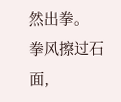然出拳。
拳风擦过石面,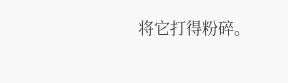将它打得粉碎。